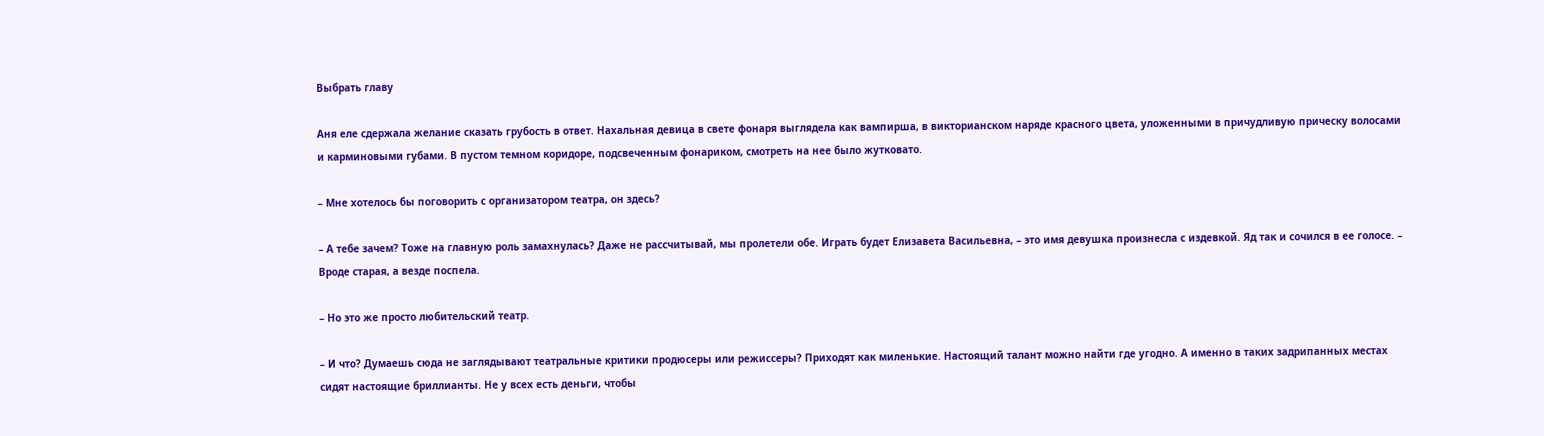Выбрать главу

Аня еле сдержала желание сказать грубость в ответ. Нахальная девица в свете фонаря выглядела как вампирша, в викторианском наряде красного цвета, уложенными в причудливую прическу волосами и карминовыми губами. В пустом темном коридоре, подсвеченным фонариком, смотреть на нее было жутковато.

– Мне хотелось бы поговорить с организатором театра, он здесь?

– А тебе зачем? Тоже на главную роль замахнулась? Даже не рассчитывай, мы пролетели обе. Играть будет Елизавета Васильевна, – это имя девушка произнесла с издевкой. Яд так и сочился в ее голосе. – Вроде старая, а везде поспела.

– Но это же просто любительский театр.

– И что? Думаешь сюда не заглядывают театральные критики продюсеры или режиссеры? Приходят как миленькие. Настоящий талант можно найти где угодно. А именно в таких задрипанных местах сидят настоящие бриллианты. Не у всех есть деньги, чтобы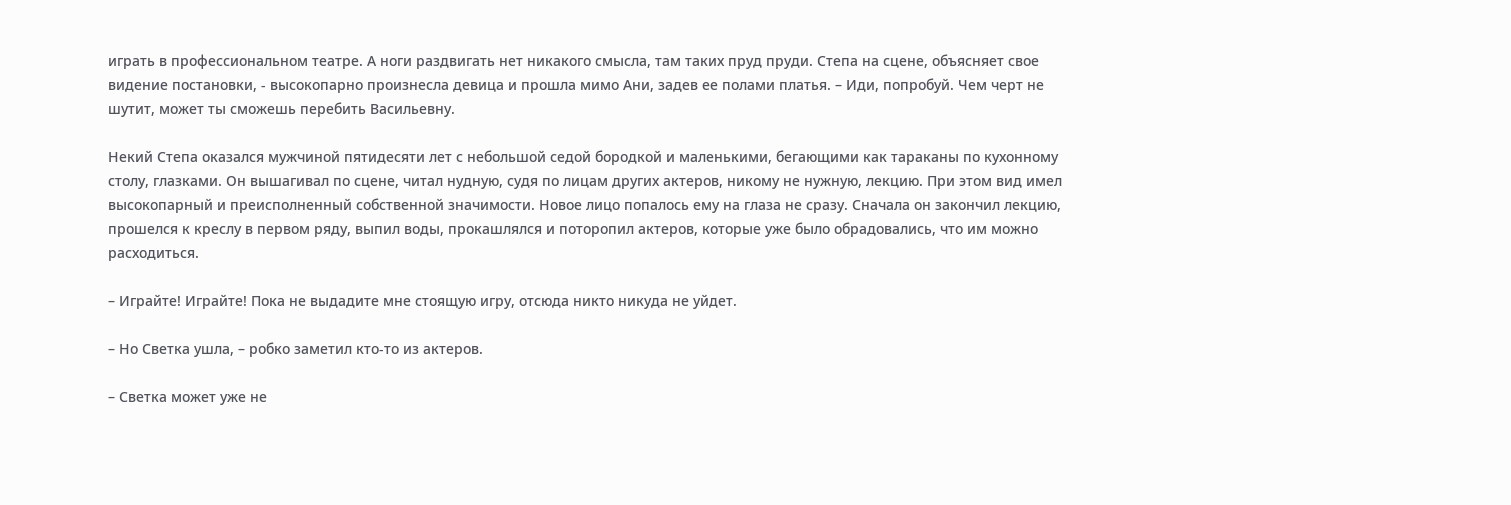играть в профессиональном театре. А ноги раздвигать нет никакого смысла, там таких пруд пруди. Степа на сцене, объясняет свое видение постановки, - высокопарно произнесла девица и прошла мимо Ани, задев ее полами платья. – Иди, попробуй. Чем черт не шутит, может ты сможешь перебить Васильевну.

Некий Степа оказался мужчиной пятидесяти лет с небольшой седой бородкой и маленькими, бегающими как тараканы по кухонному столу, глазками. Он вышагивал по сцене, читал нудную, судя по лицам других актеров, никому не нужную, лекцию. При этом вид имел высокопарный и преисполненный собственной значимости. Новое лицо попалось ему на глаза не сразу. Сначала он закончил лекцию, прошелся к креслу в первом ряду, выпил воды, прокашлялся и поторопил актеров, которые уже было обрадовались, что им можно расходиться.

– Играйте! Играйте! Пока не выдадите мне стоящую игру, отсюда никто никуда не уйдет.

– Но Светка ушла, – робко заметил кто-то из актеров.

– Светка может уже не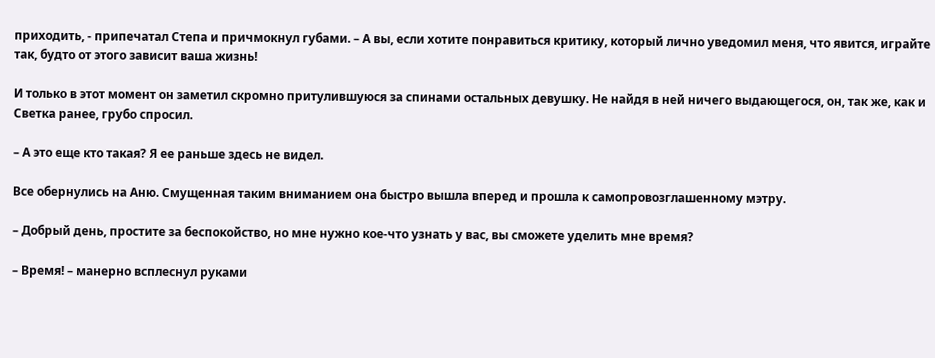приходить, - припечатал Степа и причмокнул губами. – А вы, если хотите понравиться критику, который лично уведомил меня, что явится, играйте так, будто от этого зависит ваша жизнь!

И только в этот момент он заметил скромно притулившуюся за спинами остальных девушку. Не найдя в ней ничего выдающегося, он, так же, как и Светка ранее, грубо спросил.

– А это еще кто такая? Я ее раньше здесь не видел.

Все обернулись на Аню. Смущенная таким вниманием она быстро вышла вперед и прошла к самопровозглашенному мэтру.

– Добрый день, простите за беспокойство, но мне нужно кое-что узнать у вас, вы сможете уделить мне время?

– Время! – манерно всплеснул руками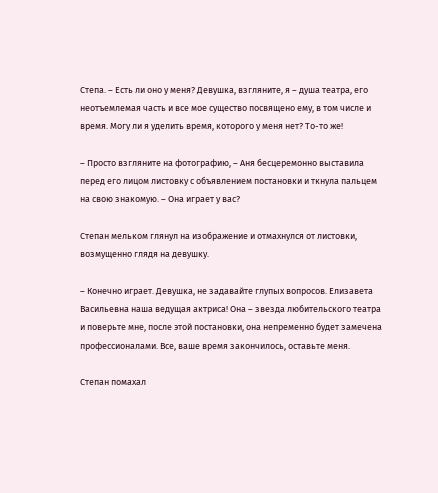Степа. – Есть ли оно у меня? Девушка, взгляните, я – душа театра, его неотъемлемая часть и все мое существо посвящено ему, в том числе и время. Могу ли я уделить время, которого у меня нет? То-то же!

– Просто взгляните на фотографию, – Аня бесцеремонно выставила перед его лицом листовку с объявлением постановки и ткнула пальцем на свою знакомую. – Она играет у вас?

Степан мельком глянул на изображение и отмахнулся от листовки, возмущенно глядя на девушку.

– Конечно играет. Девушка, не задавайте глупых вопросов. Елизавета Васильевна наша ведущая актриса! Она – звезда любительского театра и поверьте мне, после этой постановки, она непременно будет замечена профессионалами. Все, ваше время закончилось, оставьте меня.

Степан помахал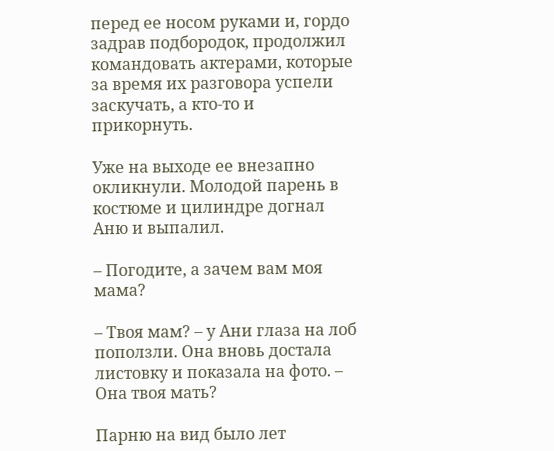перед ее носом руками и, гордо задрав подбородок, продолжил командовать актерами, которые за время их разговора успели заскучать, а кто-то и прикорнуть.

Уже на выходе ее внезапно окликнули. Молодой парень в костюме и цилиндре догнал Аню и выпалил.

– Погодите, а зачем вам моя мама?

– Твоя мам? – у Ани глаза на лоб поползли. Она вновь достала листовку и показала на фото. – Она твоя мать?

Парню на вид было лет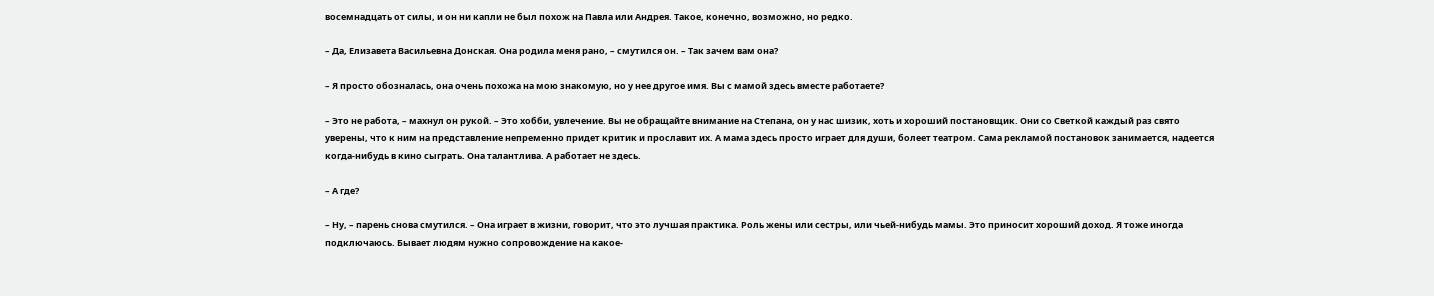восемнадцать от силы, и он ни капли не был похож на Павла или Андрея. Такое, конечно, возможно, но редко.

– Да, Елизавета Васильевна Донская. Она родила меня рано, – смутился он. – Так зачем вам она?

– Я просто обозналась, она очень похожа на мою знакомую, но у нее другое имя. Вы с мамой здесь вместе работаете?

– Это не работа, – махнул он рукой. – Это хобби, увлечение. Вы не обращайте внимание на Степана, он у нас шизик, хоть и хороший постановщик. Они со Светкой каждый раз свято уверены, что к ним на представление непременно придет критик и прославит их. А мама здесь просто играет для души, болеет театром. Сама рекламой постановок занимается, надеется когда-нибудь в кино сыграть. Она талантлива. А работает не здесь.

– А где?

– Ну, – парень снова смутился. – Она играет в жизни, говорит, что это лучшая практика. Роль жены или сестры, или чьей-нибудь мамы. Это приносит хороший доход. Я тоже иногда подключаюсь. Бывает людям нужно сопровождение на какое-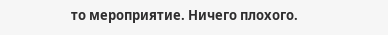то мероприятие. Ничего плохого.